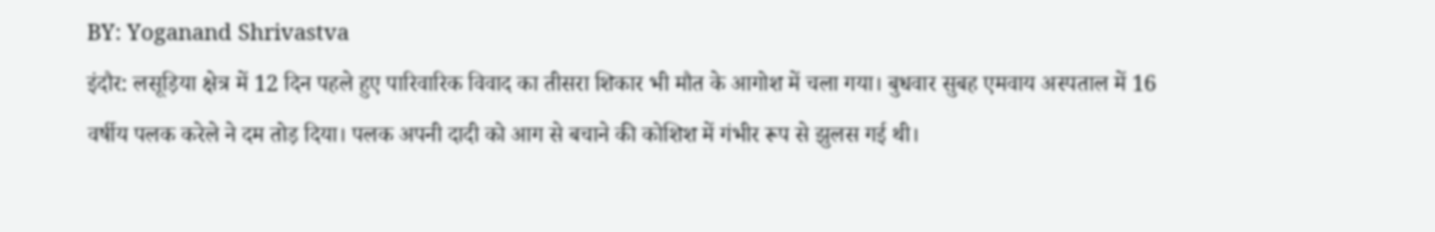BY: Yoganand Shrivastva
इंदौर: लसूड़िया क्षेत्र में 12 दिन पहले हुए पारिवारिक विवाद का तीसरा शिकार भी मौत के आगोश में चला गया। बुधवार सुबह एमवाय अस्पताल में 16 वर्षीय पलक करेले ने दम तोड़ दिया। पलक अपनी दादी को आग से बचाने की कोशिश में गंभीर रूप से झुलस गई थी।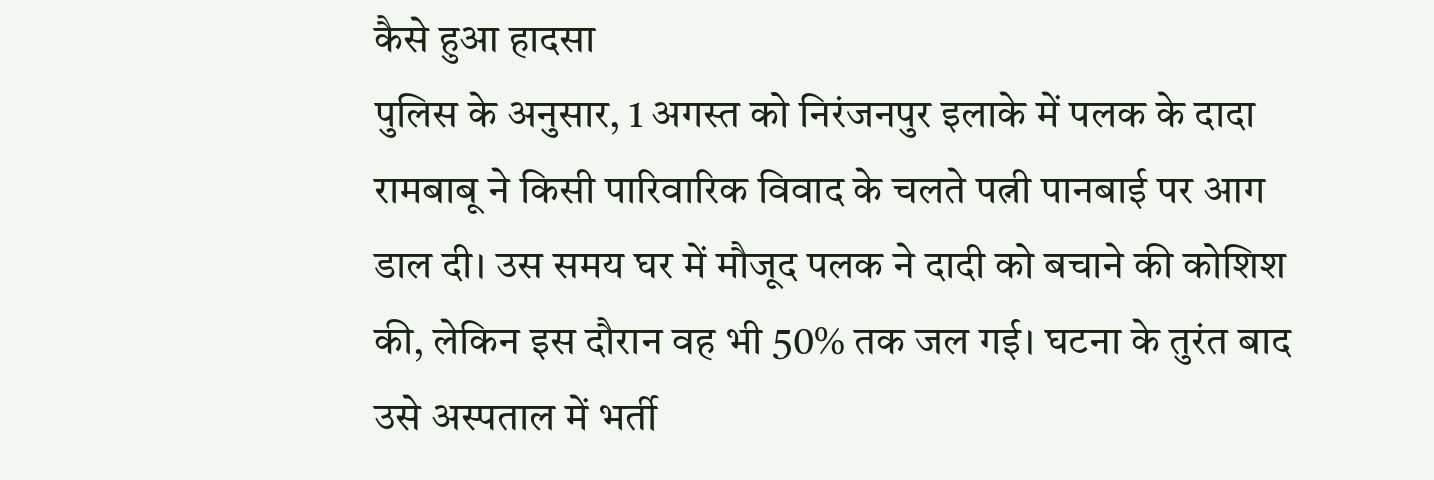कैसे हुआ हादसा
पुलिस के अनुसार, 1 अगस्त को निरंजनपुर इलाके में पलक के दादा रामबाबू ने किसी पारिवारिक विवाद के चलते पत्नी पानबाई पर आग डाल दी। उस समय घर में मौजूद पलक ने दादी को बचाने की कोशिश की, लेकिन इस दौरान वह भी 50% तक जल गई। घटना के तुरंत बाद उसे अस्पताल में भर्ती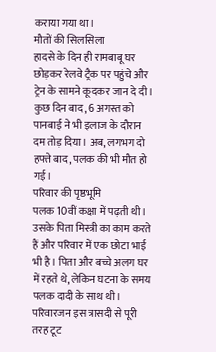कराया गया था।
मौतों की सिलसिला
हादसे के दिन ही रामबाबू घर छोड़कर रेलवे ट्रैक पर पहुंचे और ट्रेन के सामने कूदकर जान दे दी। कुछ दिन बाद, 6 अगस्त को पानबाई ने भी इलाज के दौरान दम तोड़ दिया। अब, लगभग दो हफ्ते बाद, पलक की भी मौत हो गई।
परिवार की पृष्ठभूमि
पलक 10वीं कक्षा में पढ़ती थी। उसके पिता मिस्त्री का काम करते हैं और परिवार में एक छोटा भाई भी है। पिता और बच्चे अलग घर में रहते थे, लेकिन घटना के समय पलक दादी के साथ थी। परिवारजन इस त्रासदी से पूरी तरह टूट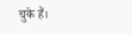चुके हैं।